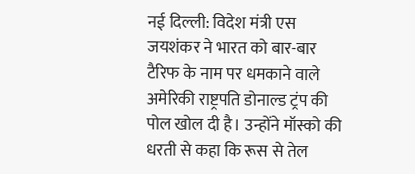नई दिल्ली: विदेश मंत्री एस जयशंकर ने भारत को बार-बार टैरिफ के नाम पर धमकाने वाले अमेरिकी राष्ट्रपति डोनाल्ड ट्रंप की पोल खोल दी है। उन्होंने मॉस्को की धरती से कहा कि रूस से तेल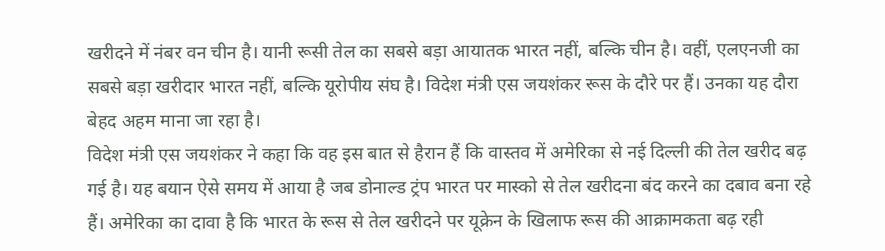खरीदने में नंबर वन चीन है। यानी रूसी तेल का सबसे बड़ा आयातक भारत नहीं, बल्कि चीन है। वहीं, एलएनजी का सबसे बड़ा खरीदार भारत नहीं, बल्कि यूरोपीय संघ है। विदेश मंत्री एस जयशंकर रूस के दौरे पर हैं। उनका यह दौरा बेहद अहम माना जा रहा है।
विदेश मंत्री एस जयशंकर ने कहा कि वह इस बात से हैरान हैं कि वास्तव में अमेरिका से नई दिल्ली की तेल खरीद बढ़ गई है। यह बयान ऐसे समय में आया है जब डोनाल्ड ट्रंप भारत पर मास्को से तेल खरीदना बंद करने का दबाव बना रहे हैं। अमेरिका का दावा है कि भारत के रूस से तेल खरीदने पर यूक्रेन के खिलाफ रूस की आक्रामकता बढ़ रही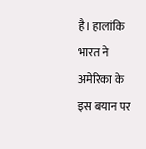है। हालांकि भारत ने अमेरिका के इस बयान पर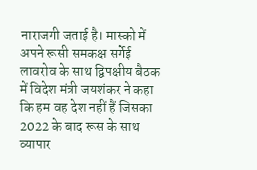नाराजगी जताई है। मास्को में अपने रूसी समकक्ष सर्गेई लावरोव के साथ द्विपक्षीय बैठक में विदेश मंत्री जयशंकर ने कहा कि हम वह देश नहीं हैं जिसका 2022 के बाद रूस के साथ व्यापार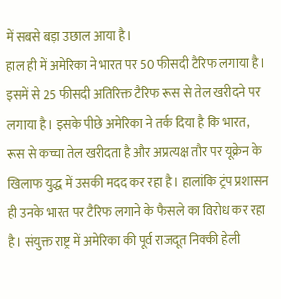में सबसे बड़ा उछाल आया है।
हाल ही में अमेरिका ने भारत पर 50 फीसदी टैरिफ लगाया है। इसमें से 25 फीसदी अतिरिक्त टैरिफ रूस से तेल खरीदने पर लगाया है। इसके पीछे अमेरिका ने तर्क दिया है कि भारत, रूस से कच्चा तेल खरीदता है और अप्रत्यक्ष तौर पर यूक्रेन के खिलाफ युद्ध में उसकी मदद कर रहा है। हालांकि ट्रंप प्रशासन ही उनके भारत पर टैरिफ लगाने के फैसले का विरोध कर रहा है। संयुक्त राष्ट्र में अमेरिका की पूर्व राजदूत निक्की हेली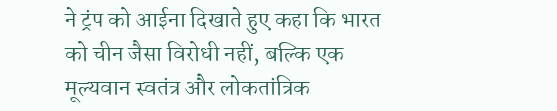ने ट्रंप को आईना दिखाते हुए कहा कि भारत को चीन जैसा विरोधी नहीं, बल्कि एक मूल्यवान स्वतंत्र और लोकतांत्रिक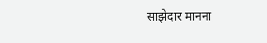साझेदार मानना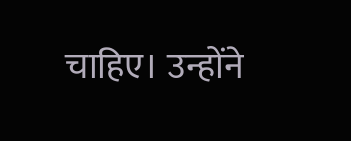चाहिए। उन्होंने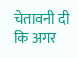चेतावनी दी कि अगर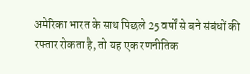अमेरिका भारत के साथ पिछले 25 वर्षों से बने संबंधों की रफ्तार रोकता है, तो यह एक रणनीतिक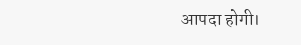आपदा होगी।